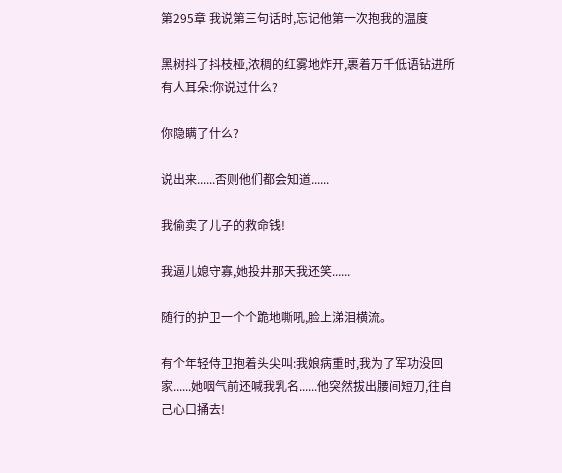第295章 我说第三句话时,忘记他第一次抱我的温度

黑树抖了抖枝桠,浓稠的红雾地炸开,裹着万千低语钻进所有人耳朵:你说过什么?

你隐瞒了什么?

说出来......否则他们都会知道......

我偷卖了儿子的救命钱!

我逼儿媳守寡,她投井那天我还笑......

随行的护卫一个个跪地嘶吼,脸上涕泪横流。

有个年轻侍卫抱着头尖叫:我娘病重时,我为了军功没回家......她咽气前还喊我乳名......他突然拔出腰间短刀,往自己心口捅去!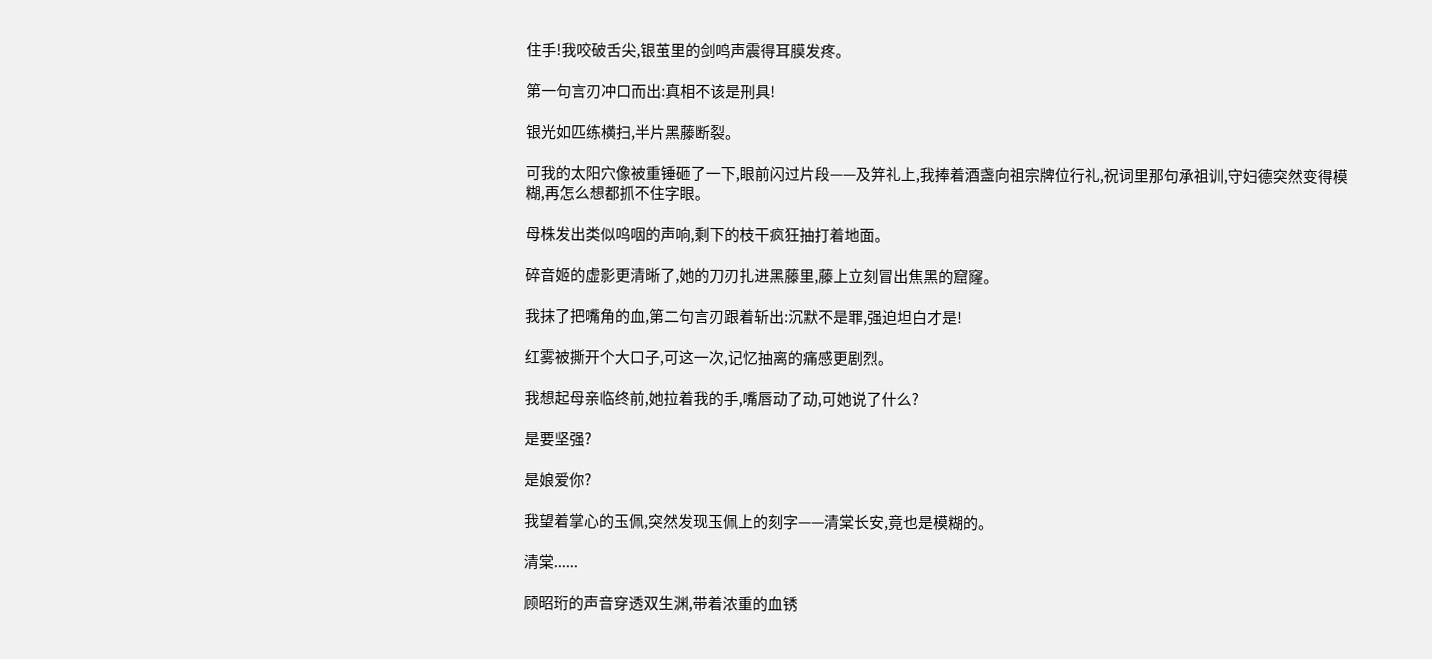住手!我咬破舌尖,银茧里的剑鸣声震得耳膜发疼。

第一句言刃冲口而出:真相不该是刑具!

银光如匹练横扫,半片黑藤断裂。

可我的太阳穴像被重锤砸了一下,眼前闪过片段——及笄礼上,我捧着酒盏向祖宗牌位行礼,祝词里那句承祖训,守妇德突然变得模糊,再怎么想都抓不住字眼。

母株发出类似呜咽的声响,剩下的枝干疯狂抽打着地面。

碎音姬的虚影更清晰了,她的刀刃扎进黑藤里,藤上立刻冒出焦黑的窟窿。

我抹了把嘴角的血,第二句言刃跟着斩出:沉默不是罪,强迫坦白才是!

红雾被撕开个大口子,可这一次,记忆抽离的痛感更剧烈。

我想起母亲临终前,她拉着我的手,嘴唇动了动,可她说了什么?

是要坚强?

是娘爱你?

我望着掌心的玉佩,突然发现玉佩上的刻字——清棠长安,竟也是模糊的。

清棠......

顾昭珩的声音穿透双生渊,带着浓重的血锈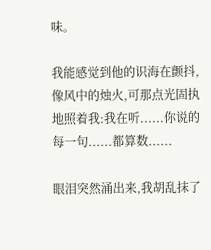味。

我能感觉到他的识海在颤抖,像风中的烛火,可那点光固执地照着我:我在听......你说的每一句......都算数......

眼泪突然涌出来,我胡乱抹了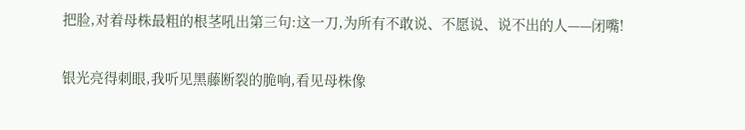把脸,对着母株最粗的根茎吼出第三句:这一刀,为所有不敢说、不愿说、说不出的人——闭嘴!

银光亮得刺眼,我听见黑藤断裂的脆响,看见母株像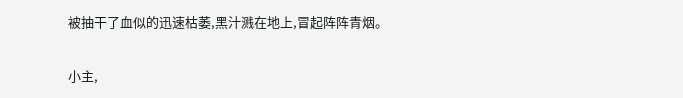被抽干了血似的迅速枯萎,黑汁溅在地上,冒起阵阵青烟。

小主,